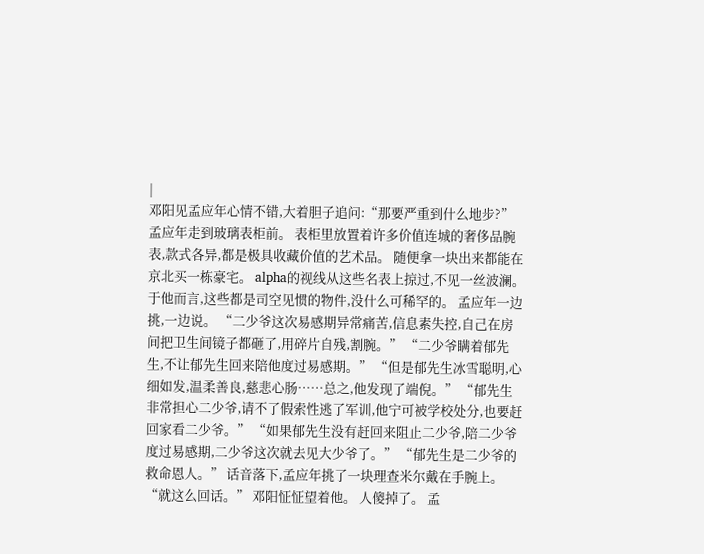|
邓阳见孟应年心情不错,大着胆子追问:“那要严重到什么地步?” 孟应年走到玻璃表柜前。 表柜里放置着许多价值连城的奢侈品腕表,款式各异,都是极具收藏价值的艺术品。 随便拿一块出来都能在京北买一栋豪宅。 alpha的视线从这些名表上掠过,不见一丝波澜。 于他而言,这些都是司空见惯的物件,没什么可稀罕的。 孟应年一边挑,一边说。 “二少爷这次易感期异常痛苦,信息素失控,自己在房间把卫生间镜子都砸了,用碎片自残,割腕。” “二少爷瞒着郁先生,不让郁先生回来陪他度过易感期。” “但是郁先生冰雪聪明,心细如发,温柔善良,慈悲心肠……总之,他发现了端倪。” “郁先生非常担心二少爷,请不了假索性逃了军训,他宁可被学校处分,也要赶回家看二少爷。” “如果郁先生没有赶回来阻止二少爷,陪二少爷度过易感期,二少爷这次就去见大少爷了。” “郁先生是二少爷的救命恩人。” 话音落下,孟应年挑了一块理查米尔戴在手腕上。 “就这么回话。” 邓阳怔怔望着他。 人傻掉了。 孟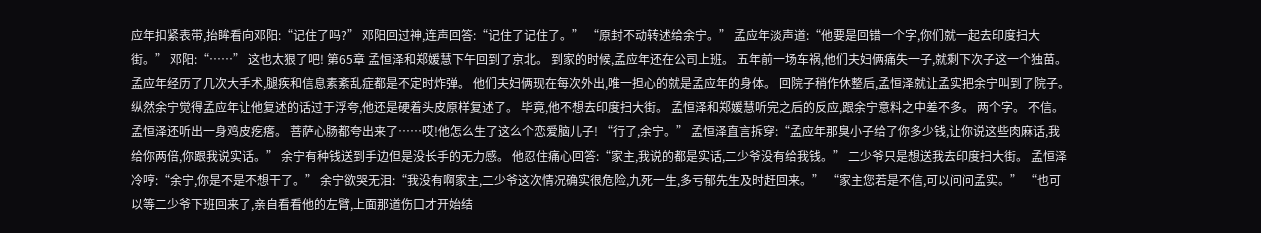应年扣紧表带,抬眸看向邓阳:“记住了吗?” 邓阳回过神,连声回答:“记住了记住了。” “原封不动转述给余宁。” 孟应年淡声道:“他要是回错一个字,你们就一起去印度扫大街。” 邓阳:“……” 这也太狠了吧! 第65章 孟恒泽和郑媛慧下午回到了京北。 到家的时候,孟应年还在公司上班。 五年前一场车祸,他们夫妇俩痛失一子,就剩下次子这一个独苗。 孟应年经历了几次大手术,腿疾和信息素紊乱症都是不定时炸弹。 他们夫妇俩现在每次外出,唯一担心的就是孟应年的身体。 回院子稍作休整后,孟恒泽就让孟实把余宁叫到了院子。 纵然余宁觉得孟应年让他复述的话过于浮夸,他还是硬着头皮原样复述了。 毕竟,他不想去印度扫大街。 孟恒泽和郑媛慧听完之后的反应,跟余宁意料之中差不多。 两个字。 不信。 孟恒泽还听出一身鸡皮疙瘩。 菩萨心肠都夸出来了……哎!他怎么生了这么个恋爱脑儿子! “行了,余宁。” 孟恒泽直言拆穿:“孟应年那臭小子给了你多少钱,让你说这些肉麻话,我给你两倍,你跟我说实话。” 余宁有种钱送到手边但是没长手的无力感。 他忍住痛心回答:“家主,我说的都是实话,二少爷没有给我钱。” 二少爷只是想送我去印度扫大街。 孟恒泽冷哼:“余宁,你是不是不想干了。” 余宁欲哭无泪:“我没有啊家主,二少爷这次情况确实很危险,九死一生,多亏郁先生及时赶回来。” “家主您若是不信,可以问问孟实。” “也可以等二少爷下班回来了,亲自看看他的左臂,上面那道伤口才开始结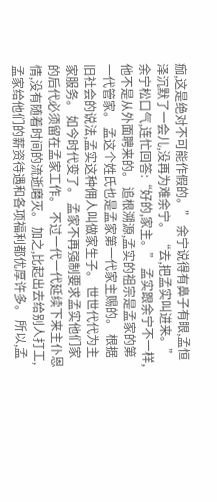痂,这是绝对不可能作假的。” 余宁说得有鼻子有眼,孟恒泽沉默了一会儿,没再为难余宁。 “去,把孟实叫进来。” 余宁松口气,连忙回答:“好的,家主。” 孟实跟余宁不一样,他不是从外面聘来的。 追根溯源,孟实的祖宗是孟家的第一代管家。 孟这个姓氏也是孟家第一代家主赐的。 根据旧社会的说法,孟实这种佣人叫做家生子。 世世代代为主家服务。 如今时代变了。 孟家不再强制要求孟实他们家的后代必须留在孟家工作。 不过一代一代延续下来主仆恩情,没有随着时间的流逝磨灭。 加之,比起出去给别人打工,孟家给他们的薪资待遇和各项福利都优厚许多。 所以,孟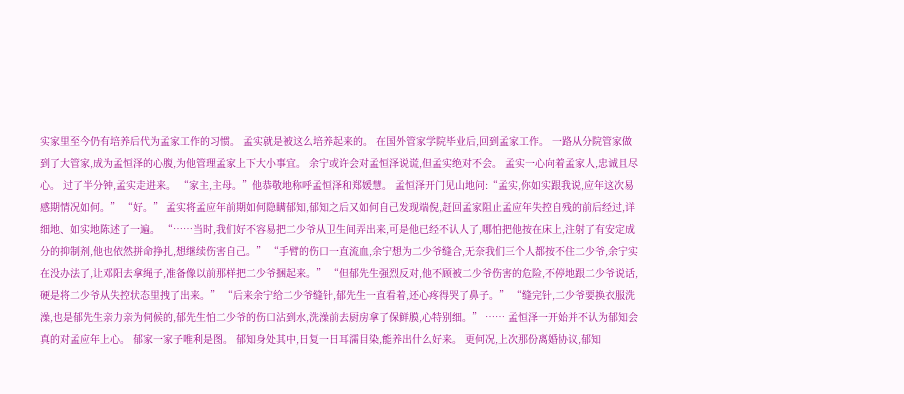实家里至今仍有培养后代为孟家工作的习惯。 孟实就是被这么培养起来的。 在国外管家学院毕业后,回到孟家工作。 一路从分院管家做到了大管家,成为孟恒泽的心腹,为他管理孟家上下大小事宜。 余宁或许会对孟恒泽说谎,但孟实绝对不会。 孟实一心向着孟家人,忠诚且尽心。 过了半分钟,孟实走进来。 “家主,主母。”他恭敬地称呼孟恒泽和郑媛慧。 孟恒泽开门见山地问:“孟实,你如实跟我说,应年这次易感期情况如何。” “好。” 孟实将孟应年前期如何隐瞒郁知,郁知之后又如何自己发现端倪,赶回孟家阻止孟应年失控自残的前后经过,详细地、如实地陈述了一遍。 “……当时,我们好不容易把二少爷从卫生间弄出来,可是他已经不认人了,哪怕把他按在床上,注射了有安定成分的抑制剂,他也依然拼命挣扎,想继续伤害自己。” “手臂的伤口一直流血,余宁想为二少爷缝合,无奈我们三个人都按不住二少爷,余宁实在没办法了,让邓阳去拿绳子,准备像以前那样把二少爷捆起来。” “但郁先生强烈反对,他不顾被二少爷伤害的危险,不停地跟二少爷说话,硬是将二少爷从失控状态里拽了出来。” “后来余宁给二少爷缝针,郁先生一直看着,还心疼得哭了鼻子。” “缝完针,二少爷要换衣服洗澡,也是郁先生亲力亲为伺候的,郁先生怕二少爷的伤口沾到水,洗澡前去厨房拿了保鲜膜,心特别细。” …… 孟恒泽一开始并不认为郁知会真的对孟应年上心。 郁家一家子唯利是图。 郁知身处其中,日复一日耳濡目染,能养出什么好来。 更何况,上次那份离婚协议,郁知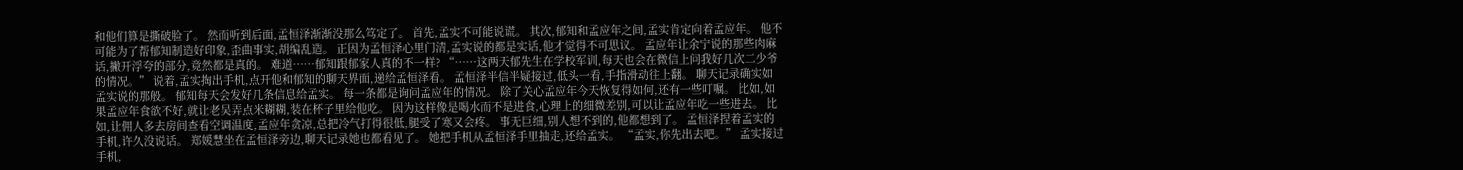和他们算是撕破脸了。 然而听到后面,孟恒泽渐渐没那么笃定了。 首先,孟实不可能说谎。 其次,郁知和孟应年之间,孟实肯定向着孟应年。 他不可能为了帮郁知制造好印象,歪曲事实,胡编乱造。 正因为孟恒泽心里门清,孟实说的都是实话,他才觉得不可思议。 孟应年让余宁说的那些肉麻话,撇开浮夸的部分,竟然都是真的。 难道……郁知跟郁家人真的不一样? “……这两天郁先生在学校军训,每天也会在微信上问我好几次二少爷的情况。” 说着,孟实掏出手机,点开他和郁知的聊天界面,递给孟恒泽看。 孟恒泽半信半疑接过,低头一看,手指滑动往上翻。 聊天记录确实如孟实说的那般。 郁知每天会发好几条信息给孟实。 每一条都是询问孟应年的情况。 除了关心孟应年今天恢复得如何,还有一些叮嘱。 比如,如果孟应年食欲不好,就让老吴弄点米糊糊,装在杯子里给他吃。 因为这样像是喝水而不是进食,心理上的细微差别,可以让孟应年吃一些进去。 比如,让佣人多去房间查看空调温度,孟应年贪凉,总把冷气打得很低,腿受了寒又会疼。 事无巨细,别人想不到的,他都想到了。 孟恒泽捏着孟实的手机,许久没说话。 郑媛慧坐在孟恒泽旁边,聊天记录她也都看见了。 她把手机从孟恒泽手里抽走,还给孟实。 “孟实,你先出去吧。” 孟实接过手机,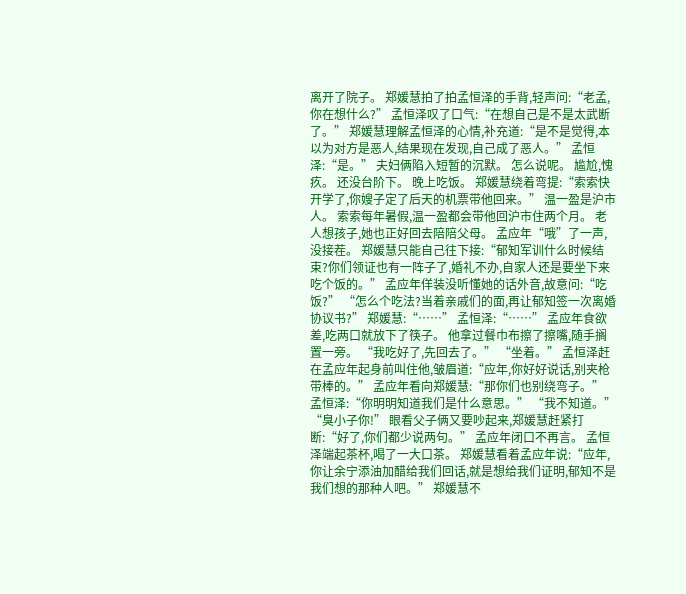离开了院子。 郑媛慧拍了拍孟恒泽的手背,轻声问:“老孟,你在想什么?” 孟恒泽叹了口气:“在想自己是不是太武断了。” 郑媛慧理解孟恒泽的心情,补充道:“是不是觉得,本以为对方是恶人,结果现在发现,自己成了恶人。” 孟恒泽:“是。” 夫妇俩陷入短暂的沉默。 怎么说呢。 尴尬,愧疚。 还没台阶下。 晚上吃饭。 郑媛慧绕着弯提:“索索快开学了,你嫂子定了后天的机票带他回来。” 温一盈是沪市人。 索索每年暑假,温一盈都会带他回沪市住两个月。 老人想孩子,她也正好回去陪陪父母。 孟应年“哦”了一声,没接茬。 郑媛慧只能自己往下接:“郁知军训什么时候结束?你们领证也有一阵子了,婚礼不办,自家人还是要坐下来吃个饭的。” 孟应年佯装没听懂她的话外音,故意问:“吃饭?” “怎么个吃法?当着亲戚们的面,再让郁知签一次离婚协议书?” 郑媛慧:“……” 孟恒泽:“……” 孟应年食欲差,吃两口就放下了筷子。 他拿过餐巾布擦了擦嘴,随手搁置一旁。 “我吃好了,先回去了。” “坐着。” 孟恒泽赶在孟应年起身前叫住他,皱眉道:“应年,你好好说话,别夹枪带棒的。” 孟应年看向郑媛慧:“那你们也别绕弯子。” 孟恒泽:“你明明知道我们是什么意思。” “我不知道。” “臭小子你!” 眼看父子俩又要吵起来,郑媛慧赶紧打断:“好了,你们都少说两句。” 孟应年闭口不再言。 孟恒泽端起茶杯,喝了一大口茶。 郑媛慧看着孟应年说:“应年,你让余宁添油加醋给我们回话,就是想给我们证明,郁知不是我们想的那种人吧。” 郑媛慧不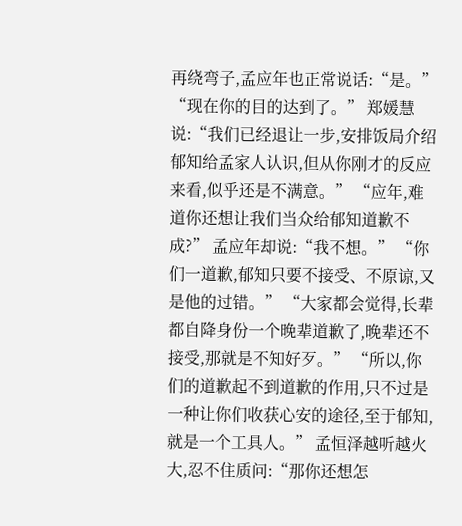再绕弯子,孟应年也正常说话:“是。” “现在你的目的达到了。” 郑媛慧说:“我们已经退让一步,安排饭局介绍郁知给孟家人认识,但从你刚才的反应来看,似乎还是不满意。” “应年,难道你还想让我们当众给郁知道歉不成?” 孟应年却说:“我不想。” “你们一道歉,郁知只要不接受、不原谅,又是他的过错。” “大家都会觉得,长辈都自降身份一个晚辈道歉了,晚辈还不接受,那就是不知好歹。” “所以,你们的道歉起不到道歉的作用,只不过是一种让你们收获心安的途径,至于郁知,就是一个工具人。” 孟恒泽越听越火大,忍不住质问:“那你还想怎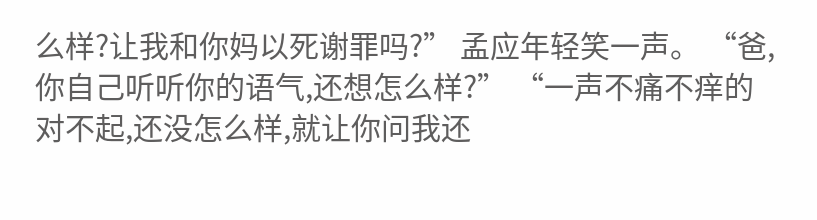么样?让我和你妈以死谢罪吗?” 孟应年轻笑一声。 “爸,你自己听听你的语气,还想怎么样?” “一声不痛不痒的对不起,还没怎么样,就让你问我还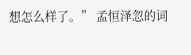想怎么样了。” 孟恒泽忽的词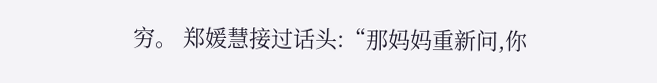穷。 郑媛慧接过话头:“那妈妈重新问,你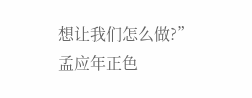想让我们怎么做?” 孟应年正色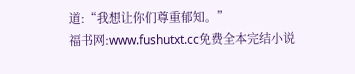道:“我想让你们尊重郁知。”
福书网:www.fushutxt.cc免费全本完结小说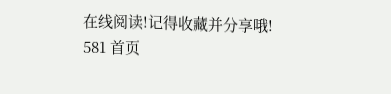在线阅读!记得收藏并分享哦!
581 首页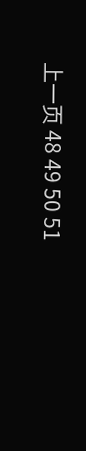上一页 48 49 50 51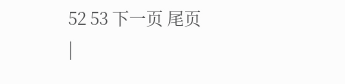52 53 下一页 尾页
|